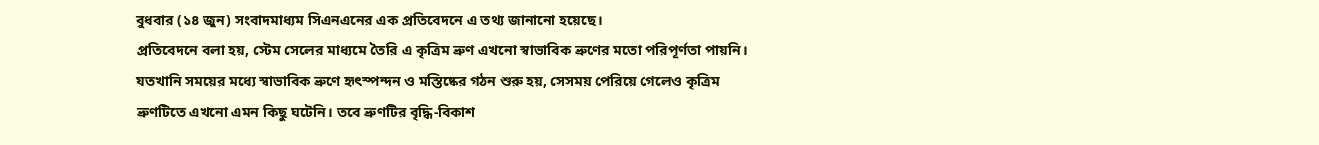বুধবার (১৪ জুন) সংবাদমাধ্যম সিএনএনের এক প্রতিবেদনে এ তথ্য জানানো হয়েছে।
প্রতিবেদনে বলা হয়, স্টেম সেলের মাধ্যমে তৈরি এ কৃত্রিম ভ্রুণ এখনো স্বাভাবিক ভ্রুণের মতো পরিপূর্ণতা পায়নি। যতখানি সময়ের মধ্যে স্বাভাবিক ভ্রুণে হৃৎস্পন্দন ও মস্তিষ্কের গঠন শুরু হয়, সেসময় পেরিয়ে গেলেও কৃত্রিম ভ্রুণটিতে এখনো এমন কিছু ঘটেনি। তবে ভ্রুণটির বৃদ্ধি-বিকাশ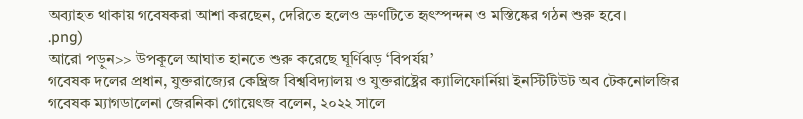অব্যাহত থাকায় গবেষকরা আশা করছেন, দেরিতে হলেও ভ্রুণটিতে হৃৎস্পন্দন ও মস্তিষ্কের গঠন শুরু হবে।
.png)
আরো পড়ুন>> উপকূলে আঘাত হানতে শুরু করেছে ঘূর্ণিঝড় ‘বিপর্যয়’
গবেষক দলের প্রধান, যুক্তরাজ্যের কেম্ব্রিজ বিশ্ববিদ্যালয় ও যুক্তরাষ্ট্রের ক্যালিফোর্নিয়া ইনস্টিটিউট অব টেকনোলজির গবেষক ম্যাগডালেনা জেরনিকা গোয়েৎজ বলেন, ২০২২ সালে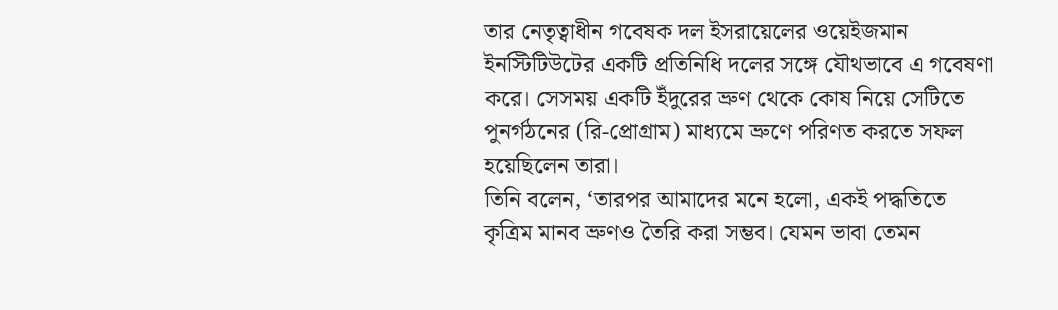তার নেতৃত্বাধীন গবেষক দল ইসরায়েলের ওয়েইজমান ইনস্টিটিউটের একটি প্রতিনিধি দলের সঙ্গে যৌথভাবে এ গবেষণা করে। সেসময় একটি ইঁদুরের ভ্রুণ থেকে কোষ নিয়ে সেটিতে পুনর্গঠনের (রি-প্রোগ্রাম) মাধ্যমে ভ্রুণে পরিণত করতে সফল হয়েছিলেন তারা।
তিনি বলেন, ‘তারপর আমাদের মনে হলো, একই পদ্ধতিতে কৃত্রিম মানব ভ্রুণও তৈরি করা সম্ভব। যেমন ভাবা তেমন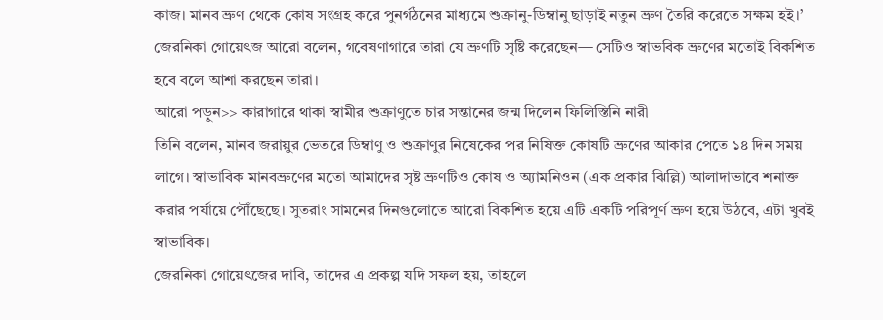কাজ। মানব ভ্রুণ থেকে কোষ সংগ্রহ করে পুনর্গঠনের মাধ্যমে শুক্রানু-ডিম্বানু ছাড়াই নতুন ভ্রুণ তৈরি করেতে সক্ষম হই।’
জেরনিকা গোয়েৎজ আরো বলেন, গবেষণাগারে তারা যে ভ্রুণটি সৃষ্টি করেছেন— সেটিও স্বাভবিক ভ্রুণের মতোই বিকশিত হবে বলে আশা করছেন তারা।
আরো পড়ুন>> কারাগারে থাকা স্বামীর শুক্রাণুতে চার সন্তানের জন্ম দিলেন ফিলিস্তিনি নারী
তিনি বলেন, মানব জরায়ুর ভেতরে ডিম্বাণু ও শুক্রাণুর নিষেকের পর নিষিক্ত কোষটি ভ্রুণের আকার পেতে ১৪ দিন সময় লাগে। স্বাভাবিক মানবভ্রুণের মতো আমাদের সৃষ্ট ভ্রুণটিও কোষ ও অ্যামনিওন (এক প্রকার ঝিল্লি) আলাদাভাবে শনাক্ত করার পর্যায়ে পৌঁছেছে। সুতরাং সামনের দিনগুলোতে আরো বিকশিত হয়ে এটি একটি পরিপূর্ণ ভ্রুণ হয়ে উঠবে, এটা খুবই স্বাভাবিক।
জেরনিকা গোয়েৎজের দাবি, তাদের এ প্রকল্প যদি সফল হয়, তাহলে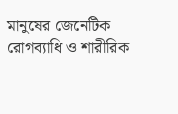মানুষের জেনেটিক রোগব্যাধি ও শারীরিক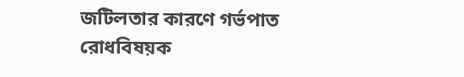জটিলতার কারণে গর্ভপাত রোধবিষয়ক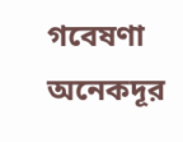গবেষণা অনেকদূর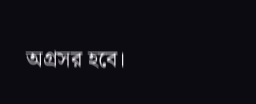অগ্রসর হবে।